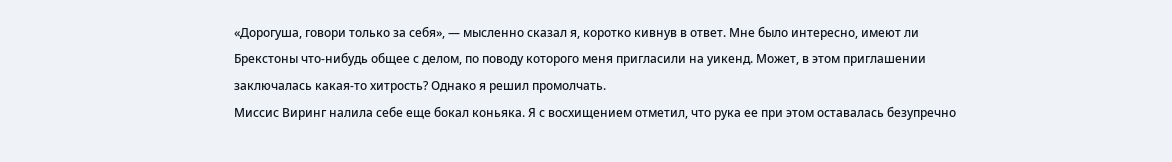«Дорогуша, говори только за себя», — мысленно сказал я, коротко кивнув в ответ. Мне было интересно, имеют ли Брекстоны что-нибудь общее с делом, по поводу которого меня пригласили на уикенд. Может, в этом приглашении заключалась какая-то хитрость? Однако я решил промолчать.
Миссис Виринг налила себе еще бокал коньяка. Я с восхищением отметил, что рука ее при этом оставалась безупречно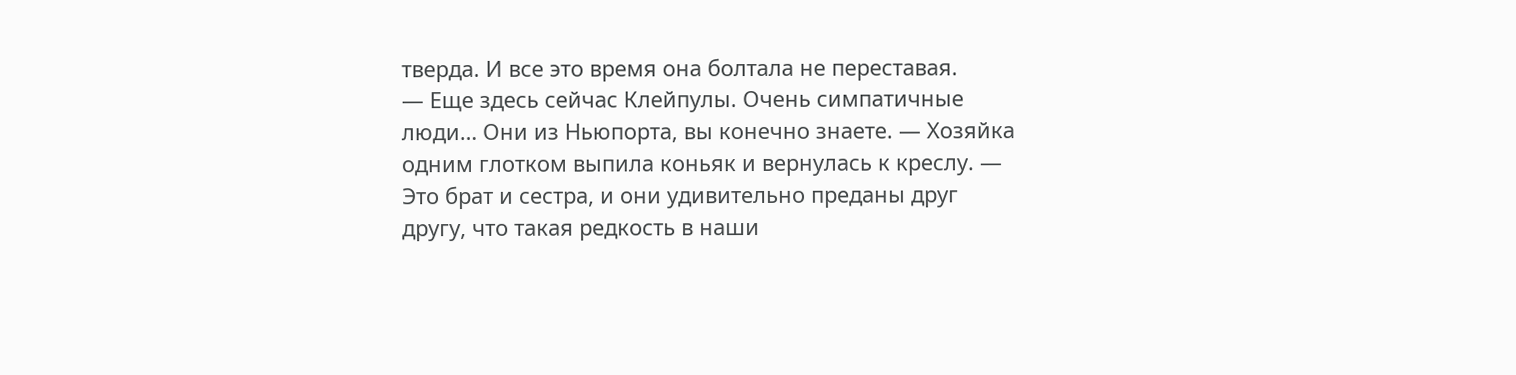тверда. И все это время она болтала не переставая.
— Еще здесь сейчас Клейпулы. Очень симпатичные люди… Они из Ньюпорта, вы конечно знаете. — Хозяйка одним глотком выпила коньяк и вернулась к креслу. — Это брат и сестра, и они удивительно преданы друг другу, что такая редкость в наши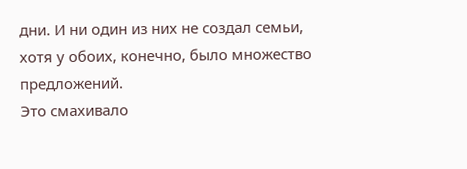дни. И ни один из них не создал семьи, хотя у обоих, конечно, было множество предложений.
Это смахивало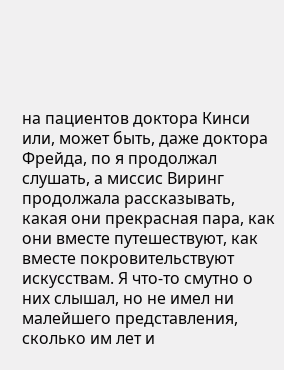на пациентов доктора Кинси или, может быть, даже доктора Фрейда, по я продолжал слушать, а миссис Виринг продолжала рассказывать, какая они прекрасная пара, как они вместе путешествуют, как вместе покровительствуют искусствам. Я что-то смутно о них слышал, но не имел ни малейшего представления, сколько им лет и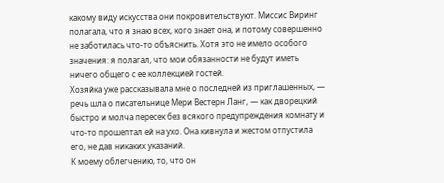какому виду искусства они покровительствуют. Миссис Виринг полагала, что я знаю всех, кого знает она, и потому совершенно не заботилась что-то объяснить. Хотя это не имело особого значения: я полагал, что мои обязанности не будут иметь ничего общего с ее коллекцией гостей.
Хозяйка уже рассказывала мне о последней из приглашенных, — речь шла о писательнице Мери Вестерн Ланг, — как дворецкий быстро и молча пересек без всякого предупреждения комнату и что-то прошептал ей на ухо. Она кивнула и жестом отпустила его, не дав никаких указаний.
К моему облегчению, то, что он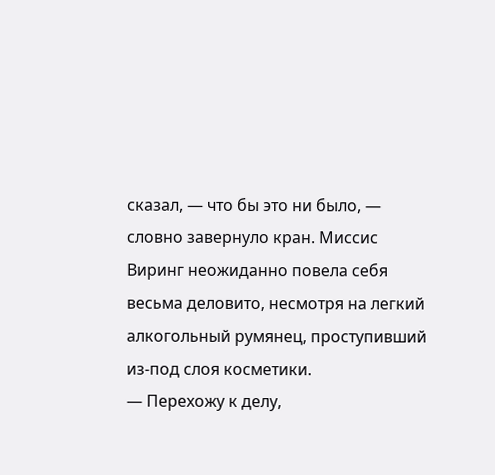сказал, — что бы это ни было, — словно завернуло кран. Миссис Виринг неожиданно повела себя весьма деловито, несмотря на легкий алкогольный румянец, проступивший из-под слоя косметики.
— Перехожу к делу,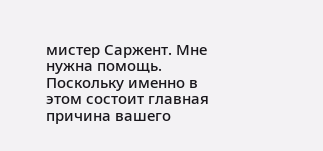мистер Саржент. Мне нужна помощь. Поскольку именно в этом состоит главная причина вашего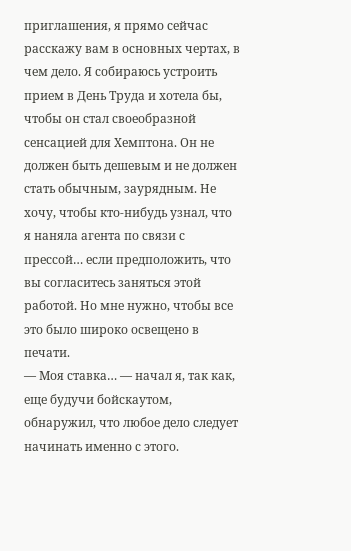приглашения, я прямо сейчас расскажу вам в основных чертах, в чем дело. Я собираюсь устроить прием в День Труда и хотела бы, чтобы он стал своеобразной сенсацией для Хемптона. Он не должен быть дешевым и не должен стать обычным, заурядным. Не хочу, чтобы кто-нибудь узнал, что я наняла агента по связи с прессой… если предположить, что вы согласитесь заняться этой работой. Но мне нужно, чтобы все это было широко освещено в печати.
— Моя ставка… — начал я, так как, еще будучи бойскаутом, обнаружил, что любое дело следует начинать именно с этого.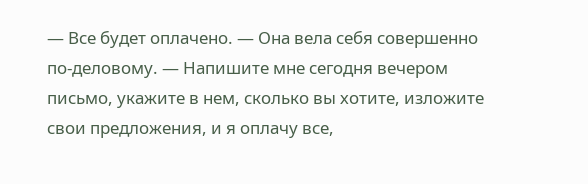— Все будет оплачено. — Она вела себя совершенно по-деловому. — Напишите мне сегодня вечером письмо, укажите в нем, сколько вы хотите, изложите свои предложения, и я оплачу все,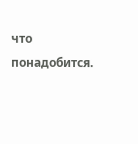что понадобится.